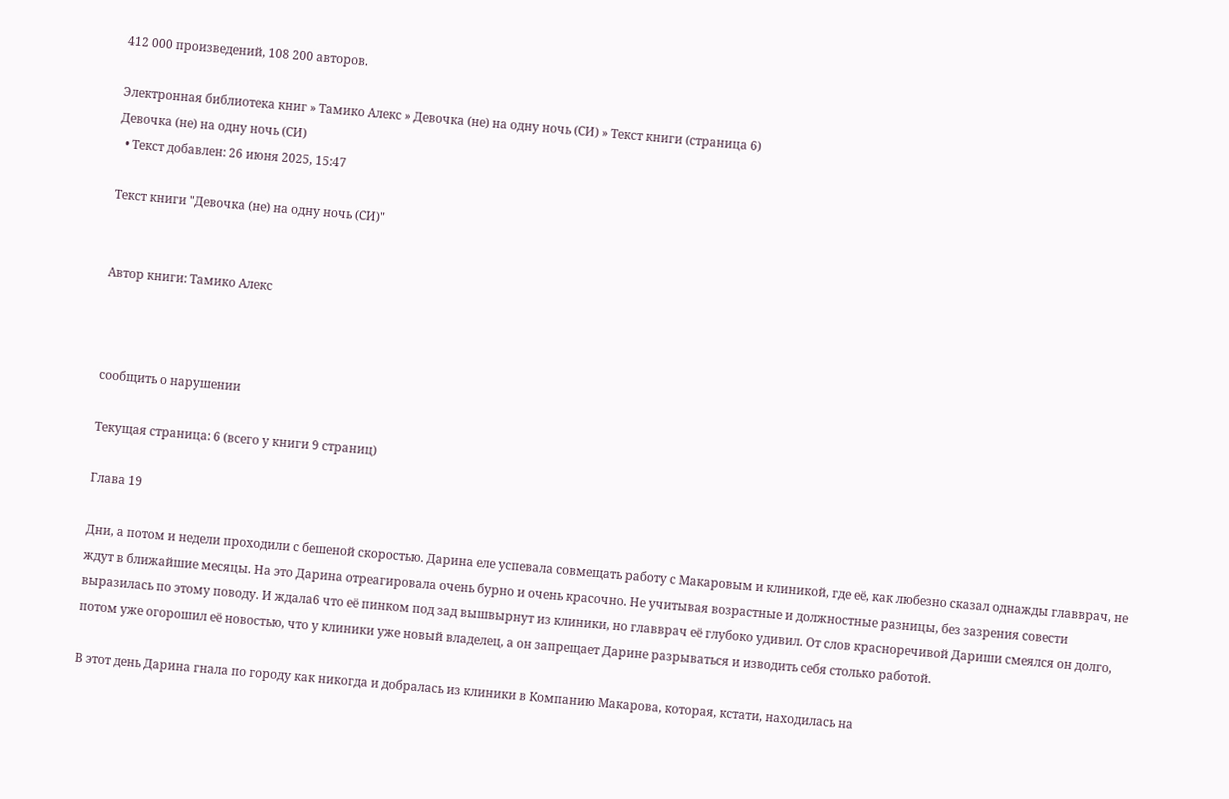412 000 произведений, 108 200 авторов.

Электронная библиотека книг » Тамико Алекс » Девочка (не) на одну ночь (СИ) » Текст книги (страница 6)
Девочка (не) на одну ночь (СИ)
  • Текст добавлен: 26 июня 2025, 15:47

Текст книги "Девочка (не) на одну ночь (СИ)"


Автор книги: Тамико Алекс



сообщить о нарушении

Текущая страница: 6 (всего у книги 9 страниц)

Глава 19

Дни, а потом и недели проходили с бешеной скоростью. Дарина еле успевала совмещать работу с Макаровым и клиникой, где её, как любезно сказал однажды главврач, не ждут в ближайшие месяцы. На это Дарина отреагировала очень бурно и очень красочно. Не учитывая возрастные и должностные разницы, без зазрения совести выразилась по этому поводу. И ждала6 что её пинком под зад вышвырнут из клиники, но главврач её глубоко удивил. От слов красноречивой Дариши смеялся он долго, потом уже огорошил её новостью, что у клиники уже новый владелец, а он запрещает Дарине разрываться и изводить себя столько работой.

В этот день Дарина гнала по городу как никогда и добралась из клиники в Компанию Макарова, которая, кстати, находилась на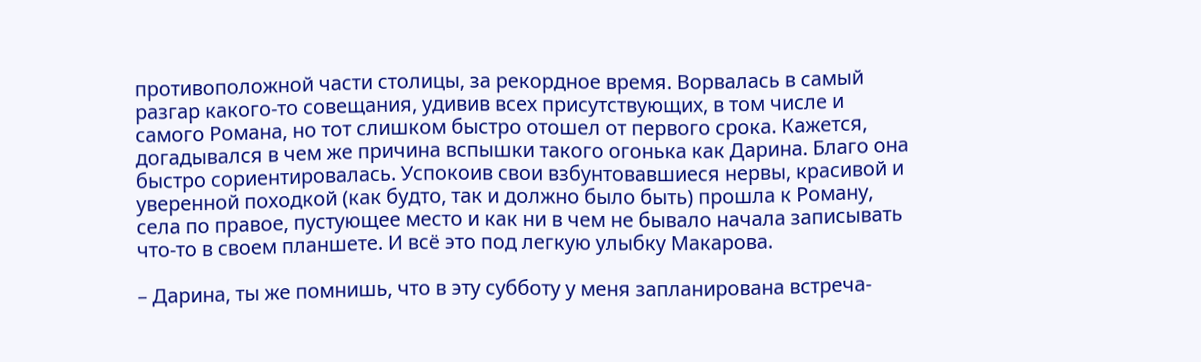противоположной части столицы, за рекордное время. Ворвалась в самый разгар какого-то совещания, удивив всех присутствующих, в том числе и самого Романа, но тот слишком быстро отошел от первого срока. Кажется, догадывался в чем же причина вспышки такого огонька как Дарина. Благо она быстро сориентировалась. Успокоив свои взбунтовавшиеся нервы, красивой и уверенной походкой (как будто, так и должно было быть) прошла к Роману, села по правое, пустующее место и как ни в чем не бывало начала записывать что-то в своем планшете. И всё это под легкую улыбку Макарова.

– Дарина, ты же помнишь, что в эту субботу у меня запланирована встреча-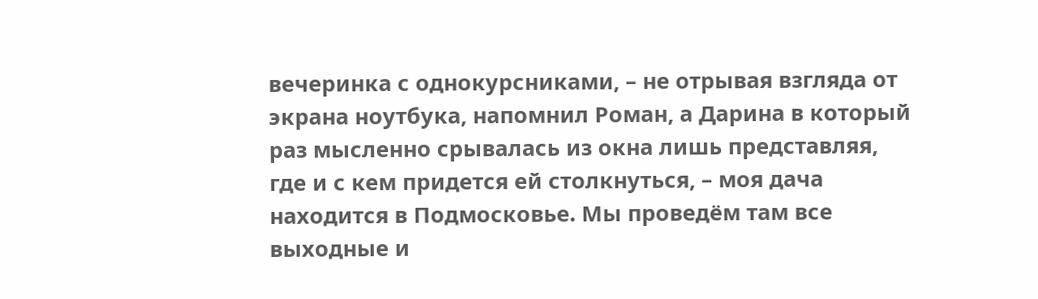вечеринка с однокурсниками, – не отрывая взгляда от экрана ноутбука, напомнил Роман, а Дарина в который раз мысленно срывалась из окна лишь представляя, где и с кем придется ей столкнуться, – моя дача находится в Подмосковье. Мы проведём там все выходные и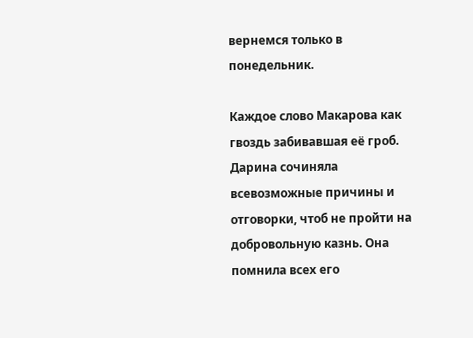вернемся только в понедельник.

Каждое слово Макарова как гвоздь забивавшая её гроб. Дарина сочиняла всевозможные причины и отговорки, чтоб не пройти на добровольную казнь. Она помнила всех его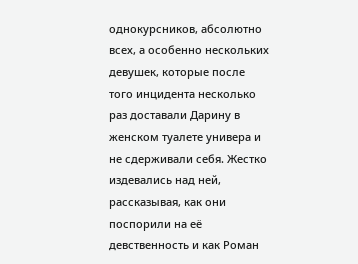однокурсников, абсолютно всех, а особенно нескольких девушек, которые после того инцидента несколько раз доставали Дарину в женском туалете универа и не сдерживали себя. Жестко издевались над ней, рассказывая, как они поспорили на её девственность и как Роман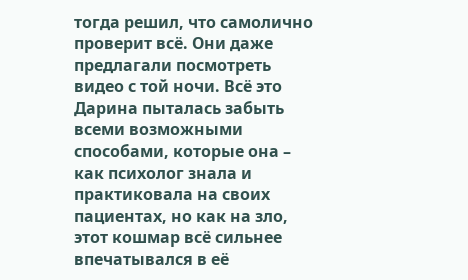тогда решил, что самолично проверит всё. Они даже предлагали посмотреть видео с той ночи. Всё это Дарина пыталась забыть всеми возможными способами, которые она – как психолог знала и практиковала на своих пациентах, но как на зло, этот кошмар всё сильнее впечатывался в её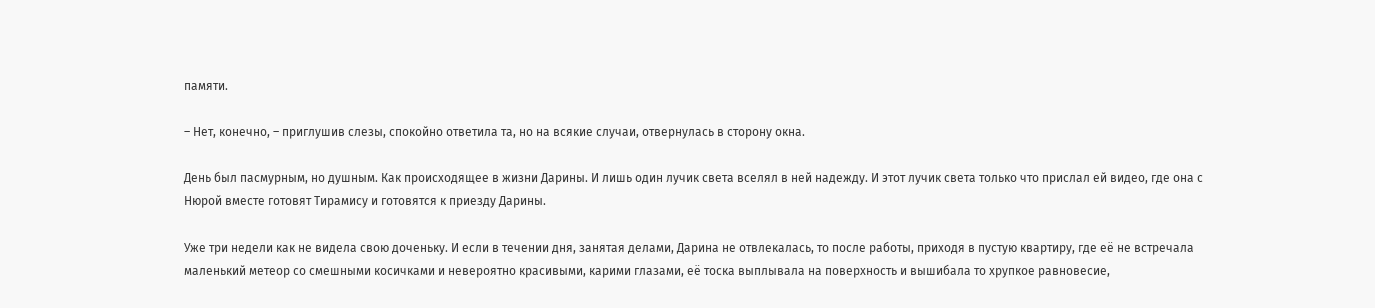памяти.

– Нет, конечно, – приглушив слезы, спокойно ответила та, но на всякие случаи, отвернулась в сторону окна.

День был пасмурным, но душным. Как происходящее в жизни Дарины. И лишь один лучик света вселял в ней надежду. И этот лучик света только что прислал ей видео, где она с Нюрой вместе готовят Тирамису и готовятся к приезду Дарины.

Уже три недели как не видела свою доченьку. И если в течении дня, занятая делами, Дарина не отвлекалась, то после работы, приходя в пустую квартиру, где её не встречала маленький метеор со смешными косичками и невероятно красивыми, карими глазами, её тоска выплывала на поверхность и вышибала то хрупкое равновесие,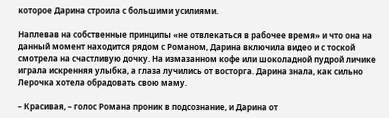которое Дарина строила с большими усилиями.

Наплевав на собственные принципы «не отвлекаться в рабочее время» и что она на данный момент находится рядом с Романом, Дарина включила видео и с тоской смотрела на счастливую дочку. На измазанном кофе или шоколадной пудрой личике играла искренняя улыбка, а глаза лучились от восторга. Дарина знала, как сильно Лерочка хотела обрадовать свою маму.

– Красивая, – голос Романа проник в подсознание, и Дарина от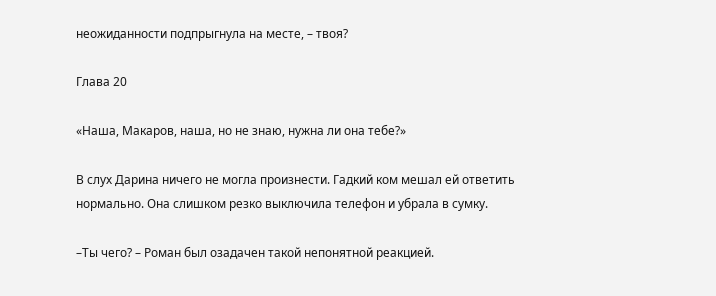неожиданности подпрыгнула на месте, – твоя?

Глава 20

«Наша, Макаров, наша, но не знаю, нужна ли она тебе?»

В слух Дарина ничего не могла произнести. Гадкий ком мешал ей ответить нормально. Она слишком резко выключила телефон и убрала в сумку.

–Ты чего? – Роман был озадачен такой непонятной реакцией.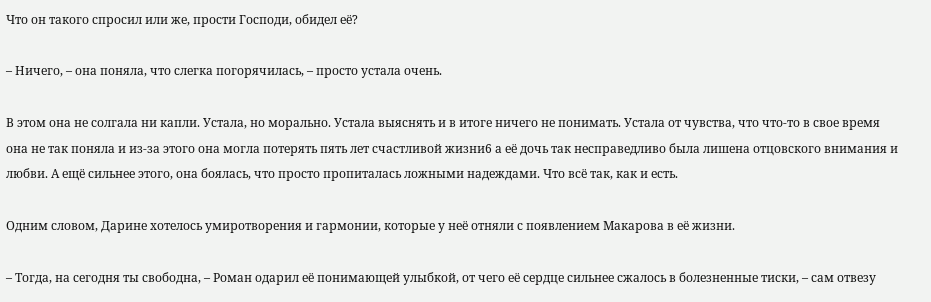Что он такого спросил или же, прости Господи, обидел её?

– Ничего, – она поняла, что слегка погорячилась, – просто устала очень.

В этом она не солгала ни капли. Устала, но морально. Устала выяснять и в итоге ничего не понимать. Устала от чувства, что что-то в свое время она не так поняла и из-за этого она могла потерять пять лет счастливой жизни6 а её дочь так несправедливо была лишена отцовского внимания и любви. А ещё сильнее этого, она боялась, что просто пропиталась ложными надеждами. Что всё так, как и есть.

Одним словом, Дарине хотелось умиротворения и гармонии, которые у неё отняли с появлением Макарова в её жизни.

– Тогда, на сегодня ты свободна, – Роман одарил её понимающей улыбкой, от чего её сердце сильнее сжалось в болезненные тиски, – сам отвезу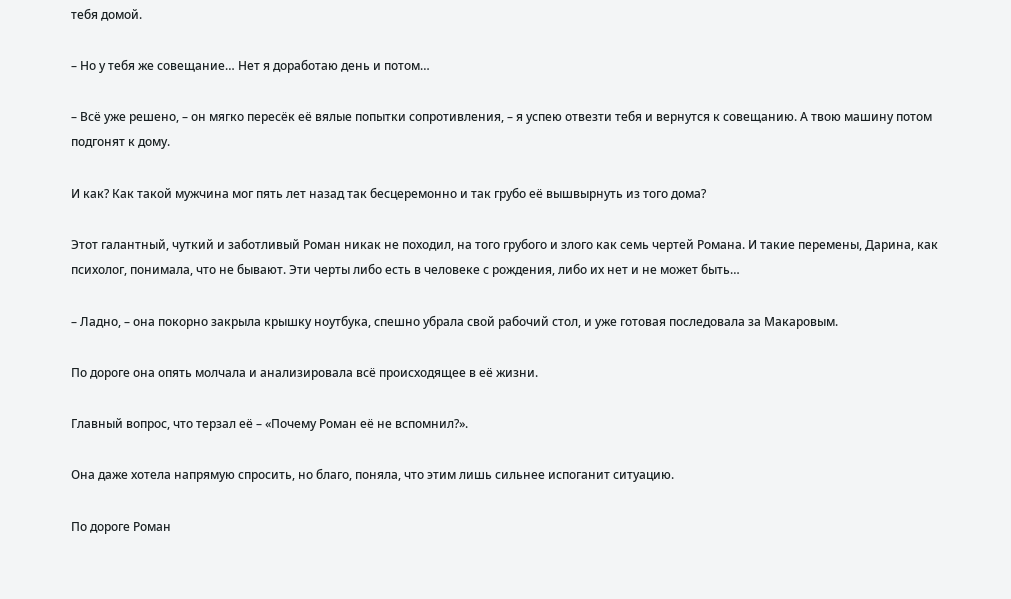тебя домой.

– Но у тебя же совещание… Нет я доработаю день и потом…

– Всё уже решено, – он мягко пересёк её вялые попытки сопротивления, – я успею отвезти тебя и вернутся к совещанию. А твою машину потом подгонят к дому.

И как? Как такой мужчина мог пять лет назад так бесцеремонно и так грубо её вышвырнуть из того дома?

Этот галантный, чуткий и заботливый Роман никак не походил, на того грубого и злого как семь чертей Романа. И такие перемены, Дарина, как психолог, понимала, что не бывают. Эти черты либо есть в человеке с рождения, либо их нет и не может быть…

– Ладно, – она покорно закрыла крышку ноутбука, спешно убрала свой рабочий стол, и уже готовая последовала за Макаровым.

По дороге она опять молчала и анализировала всё происходящее в её жизни.

Главный вопрос, что терзал её – «Почему Роман её не вспомнил?».

Она даже хотела напрямую спросить, но благо, поняла, что этим лишь сильнее испоганит ситуацию.

По дороге Роман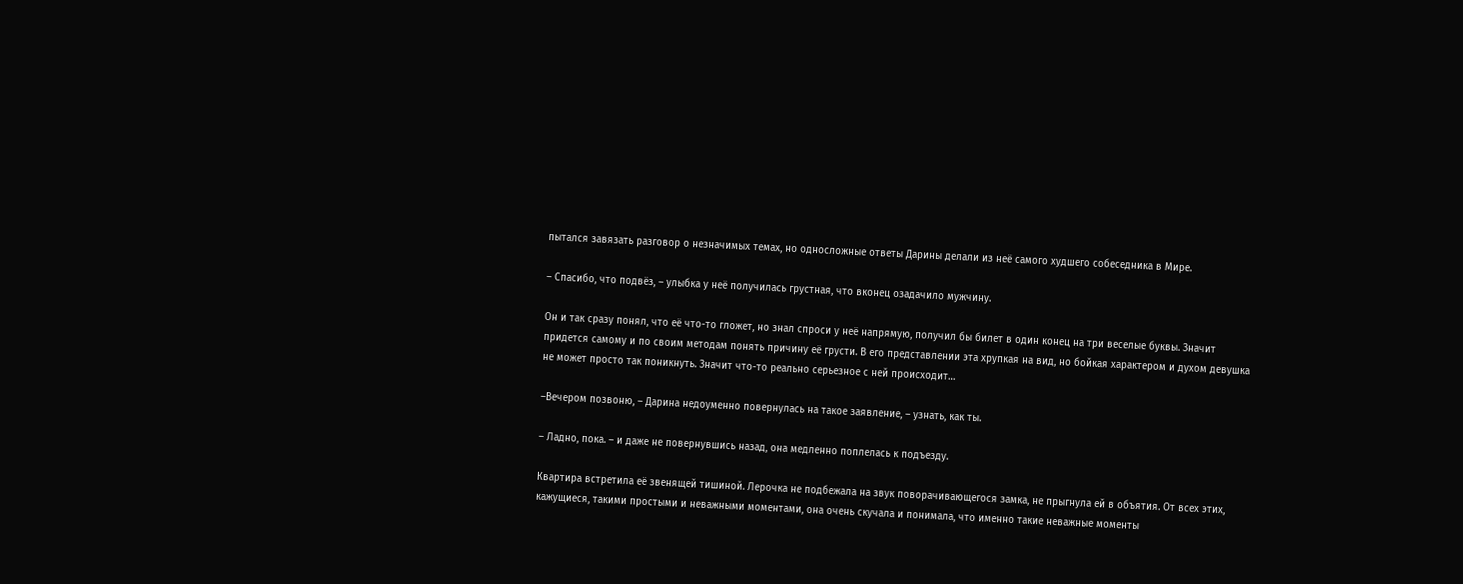пытался завязать разговор о незначимых темах, но односложные ответы Дарины делали из неё самого худшего собеседника в Мире.

– Спасибо, что подвёз, – улыбка у неё получилась грустная, что вконец озадачило мужчину.

Он и так сразу понял, что её что-то гложет, но знал спроси у неё напрямую, получил бы билет в один конец на три веселые буквы. Значит придется самому и по своим методам понять причину её грусти. В его представлении эта хрупкая на вид, но бойкая характером и духом девушка не может просто так поникнуть. Значит что-то реально серьезное с ней происходит…

–Вечером позвоню, – Дарина недоуменно повернулась на такое заявление, – узнать, как ты.

– Ладно, пока. – и даже не повернувшись назад, она медленно поплелась к подъезду.

Квартира встретила её звенящей тишиной. Лерочка не подбежала на звук поворачивающегося замка, не прыгнула ей в объятия. От всех этих, кажущиеся, такими простыми и неважными моментами, она очень скучала и понимала, что именно такие неважные моменты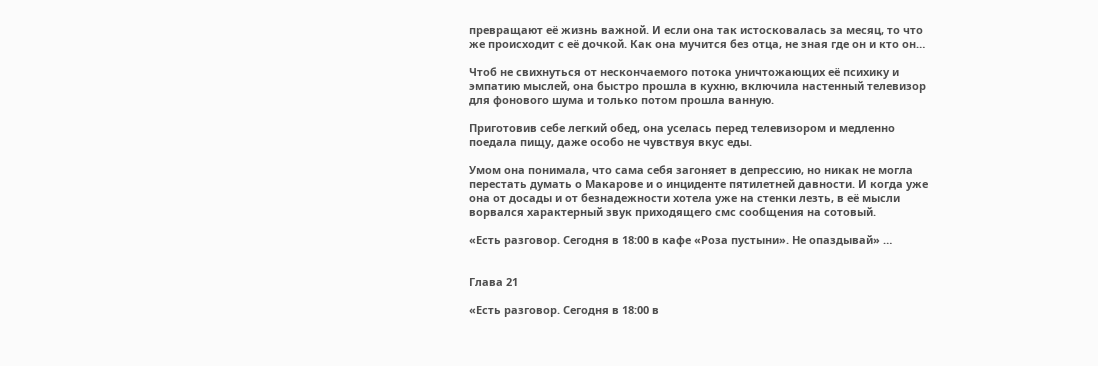превращают её жизнь важной. И если она так истосковалась за месяц, то что же происходит с её дочкой. Как она мучится без отца, не зная где он и кто он…

Чтоб не свихнуться от нескончаемого потока уничтожающих её психику и эмпатию мыслей, она быстро прошла в кухню, включила настенный телевизор для фонового шума и только потом прошла ванную.

Приготовив себе легкий обед, она уселась перед телевизором и медленно поедала пищу, даже особо не чувствуя вкус еды.

Умом она понимала, что сама себя загоняет в депрессию, но никак не могла перестать думать о Макарове и о инциденте пятилетней давности. И когда уже она от досады и от безнадежности хотела уже на стенки лезть, в её мысли ворвался характерный звук приходящего смс сообщения на сотовый.

«Есть разговор. Сегодня в 18:00 в кафе «Роза пустыни». Не опаздывай» …


Глава 21

«Есть разговор. Сегодня в 18:00 в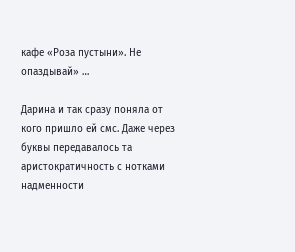кафе «Роза пустыни». Не опаздывай» …

Дарина и так сразу поняла от кого пришло ей смс. Даже через буквы передавалось та аристократичность с нотками надменности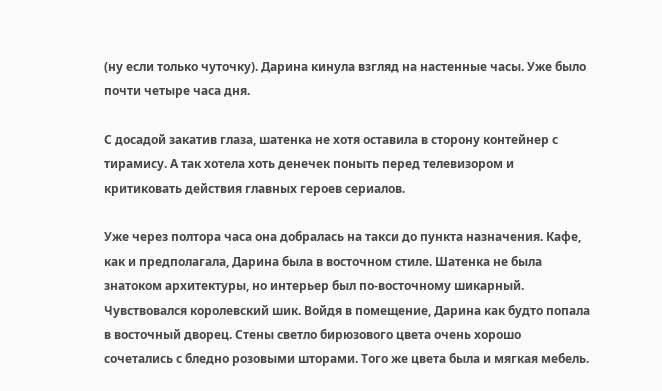(ну если только чуточку). Дарина кинула взгляд на настенные часы. Уже было почти четыре часа дня.

С досадой закатив глаза, шатенка не хотя оставила в сторону контейнер с тирамису. А так хотела хоть денечек поныть перед телевизором и критиковать действия главных героев сериалов.

Уже через полтора часа она добралась на такси до пункта назначения. Кафе, как и предполагала, Дарина была в восточном стиле. Шатенка не была знатоком архитектуры, но интерьер был по-восточному шикарный. Чувствовался королевский шик. Войдя в помещение, Дарина как будто попала в восточный дворец. Стены светло бирюзового цвета очень хорошо сочетались с бледно розовыми шторами. Того же цвета была и мягкая мебель.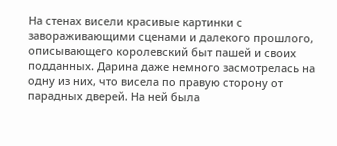На стенах висели красивые картинки с завораживающими сценами и далекого прошлого, описывающего королевский быт пашей и своих подданных. Дарина даже немного засмотрелась на одну из них, что висела по правую сторону от парадных дверей. На ней была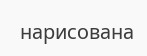нарисована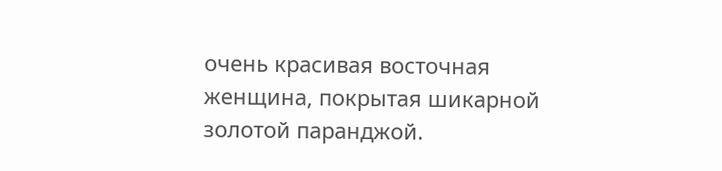очень красивая восточная женщина, покрытая шикарной золотой паранджой.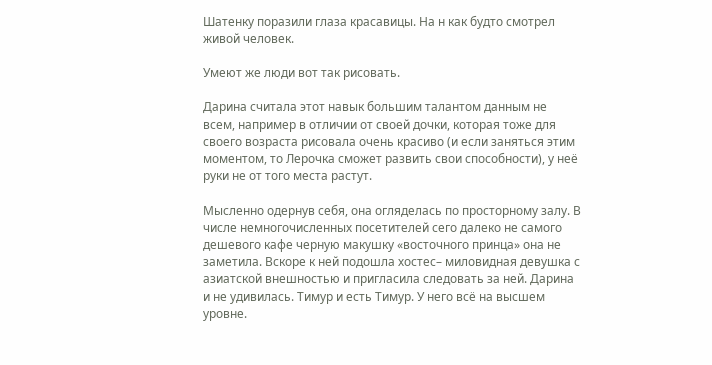Шатенку поразили глаза красавицы. На н как будто смотрел живой человек.

Умеют же люди вот так рисовать.

Дарина считала этот навык большим талантом данным не всем, например в отличии от своей дочки, которая тоже для своего возраста рисовала очень красиво (и если заняться этим моментом, то Лерочка сможет развить свои способности), у неё руки не от того места растут.

Мысленно одернув себя, она огляделась по просторному залу. В числе немногочисленных посетителей сего далеко не самого дешевого кафе черную макушку «восточного принца» она не заметила. Вскоре к ней подошла хостес– миловидная девушка с азиатской внешностью и пригласила следовать за ней. Дарина и не удивилась. Тимур и есть Тимур. У него всё на высшем уровне.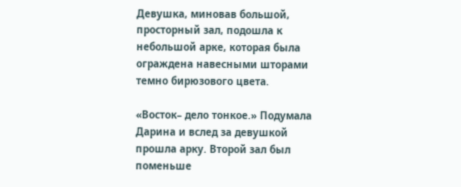Девушка, миновав большой, просторный зал, подошла к небольшой арке, которая была ограждена навесными шторами темно бирюзового цвета.

«Восток– дело тонкое.» Подумала Дарина и вслед за девушкой прошла арку. Второй зал был поменьше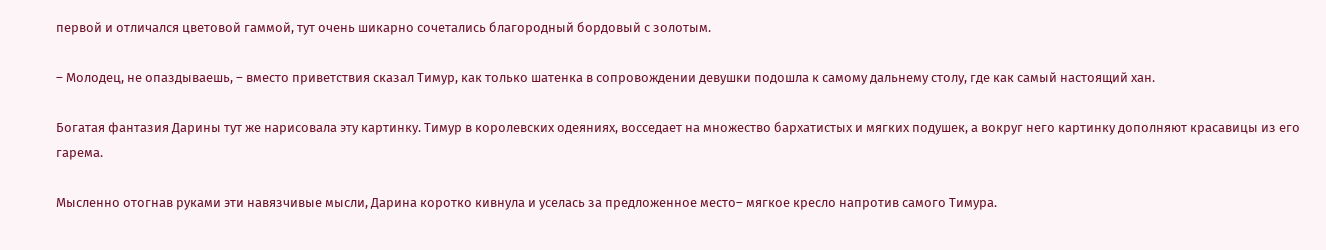первой и отличался цветовой гаммой, тут очень шикарно сочетались благородный бордовый с золотым.

– Молодец, не опаздываешь, – вместо приветствия сказал Тимур, как только шатенка в сопровождении девушки подошла к самому дальнему столу, где как самый настоящий хан.

Богатая фантазия Дарины тут же нарисовала эту картинку. Тимур в королевских одеяниях, восседает на множество бархатистых и мягких подушек, а вокруг него картинку дополняют красавицы из его гарема.

Мысленно отогнав руками эти навязчивые мысли, Дарина коротко кивнула и уселась за предложенное место– мягкое кресло напротив самого Тимура.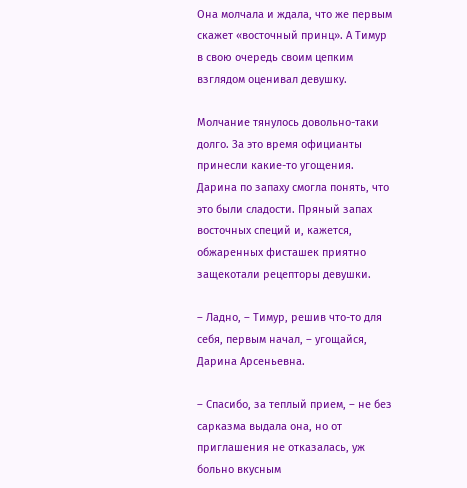Она молчала и ждала, что же первым скажет «восточный принц». А Тимур в свою очередь своим цепким взглядом оценивал девушку.

Молчание тянулось довольно-таки долго. За это время официанты принесли какие-то угощения. Дарина по запаху смогла понять, что это были сладости. Пряный запах восточных специй и, кажется, обжаренных фисташек приятно защекотали рецепторы девушки.

– Ладно, – Тимур, решив что-то для себя, первым начал, – угощайся, Дарина Арсеньевна.

– Спасибо, за теплый прием, – не без сарказма выдала она, но от приглашения не отказалась, уж больно вкусным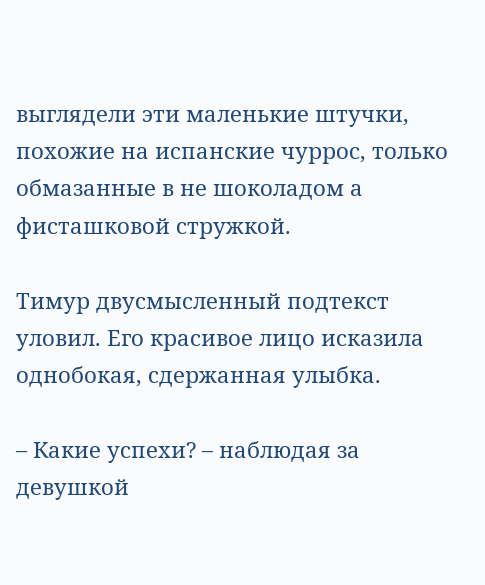выглядели эти маленькие штучки, похожие на испанские чуррос, только обмазанные в не шоколадом а фисташковой стружкой.

Тимур двусмысленный подтекст уловил. Его красивое лицо исказила однобокая, сдержанная улыбка.

– Какие успехи? – наблюдая за девушкой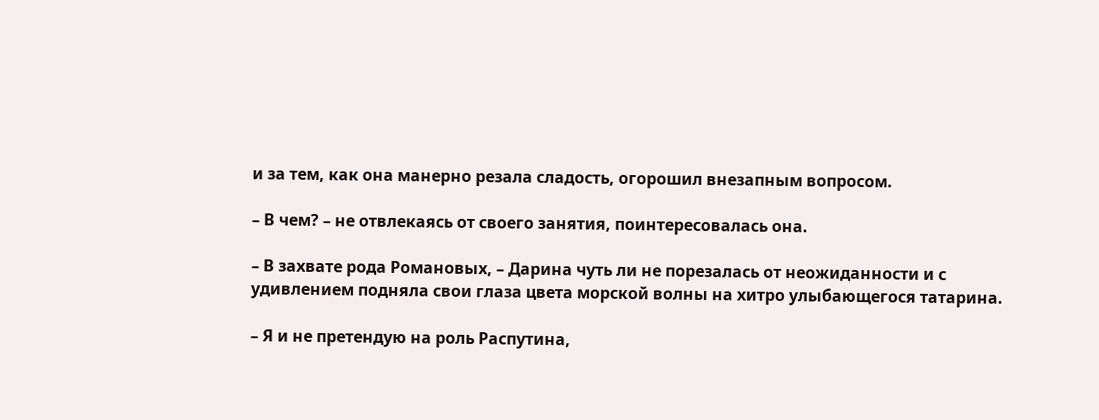и за тем, как она манерно резала сладость, огорошил внезапным вопросом.

– В чем? – не отвлекаясь от своего занятия, поинтересовалась она.

– В захвате рода Романовых, – Дарина чуть ли не порезалась от неожиданности и с удивлением подняла свои глаза цвета морской волны на хитро улыбающегося татарина.

– Я и не претендую на роль Распутина,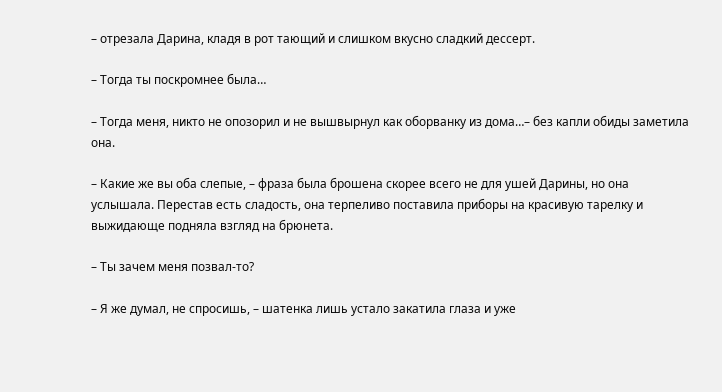– отрезала Дарина, кладя в рот тающий и слишком вкусно сладкий дессерт.

– Тогда ты поскромнее была…

– Тогда меня, никто не опозорил и не вышвырнул как оборванку из дома…– без капли обиды заметила она.

– Какие же вы оба слепые, – фраза была брошена скорее всего не для ушей Дарины, но она услышала. Перестав есть сладость, она терпеливо поставила приборы на красивую тарелку и выжидающе подняла взгляд на брюнета.

– Ты зачем меня позвал-то?

– Я же думал, не спросишь, – шатенка лишь устало закатила глаза и уже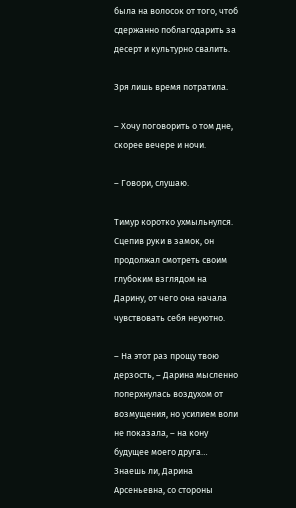была на волосок от того, чтоб сдержанно поблагодарить за десерт и культурно свалить.

Зря лишь время потратила.

– Хочу поговорить о том дне, скорее вечере и ночи.

– Говори, слушаю.

Тимур коротко ухмыльнулся. Сцепив руки в замок, он продолжал смотреть своим глубоким взглядом на Дарину, от чего она начала чувствовать себя неуютно.

– На этот раз прощу твою дерзость, – Дарина мысленно поперхнулась воздухом от возмущения, но усилием воли не показала, – на кону будущее моего друга… Знаешь ли, Дарина Арсеньевна, со стороны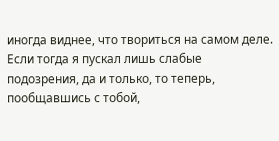иногда виднее, что твориться на самом деле. Если тогда я пускал лишь слабые подозрения, да и только, то теперь, пообщавшись с тобой,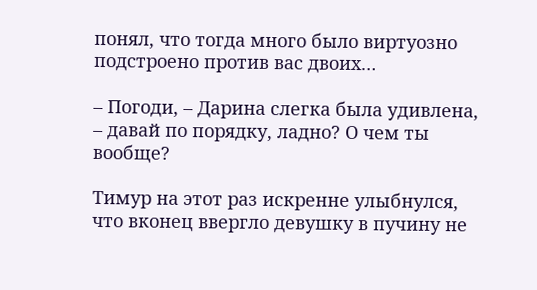понял, что тогда много было виртуозно подстроено против вас двоих…

– Погоди, – Дарина слегка была удивлена, – давай по порядку, ладно? О чем ты вообще?

Тимур на этот раз искренне улыбнулся, что вконец ввергло девушку в пучину не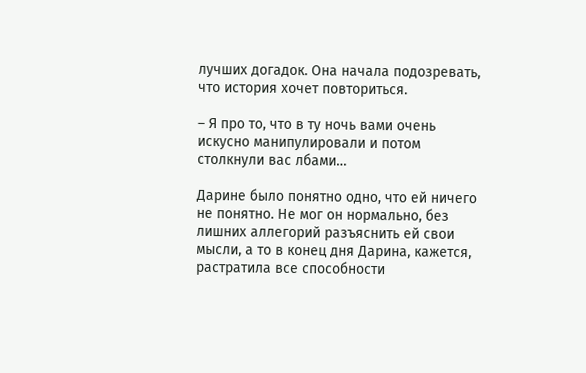лучших догадок. Она начала подозревать, что история хочет повториться.

– Я про то, что в ту ночь вами очень искусно манипулировали и потом столкнули вас лбами…

Дарине было понятно одно, что ей ничего не понятно. Не мог он нормально, без лишних аллегорий разъяснить ей свои мысли, а то в конец дня Дарина, кажется, растратила все способности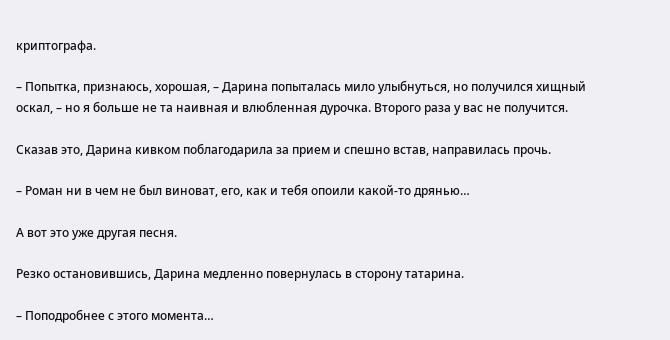криптографа.

– Попытка, признаюсь, хорошая, – Дарина попыталась мило улыбнуться, но получился хищный оскал, – но я больше не та наивная и влюбленная дурочка. Второго раза у вас не получится.

Сказав это, Дарина кивком поблагодарила за прием и спешно встав, направилась прочь.

– Роман ни в чем не был виноват, его, как и тебя опоили какой-то дрянью…

А вот это уже другая песня.

Резко остановившись, Дарина медленно повернулась в сторону татарина.

– Поподробнее с этого момента…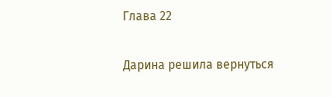Глава 22

Дарина решила вернуться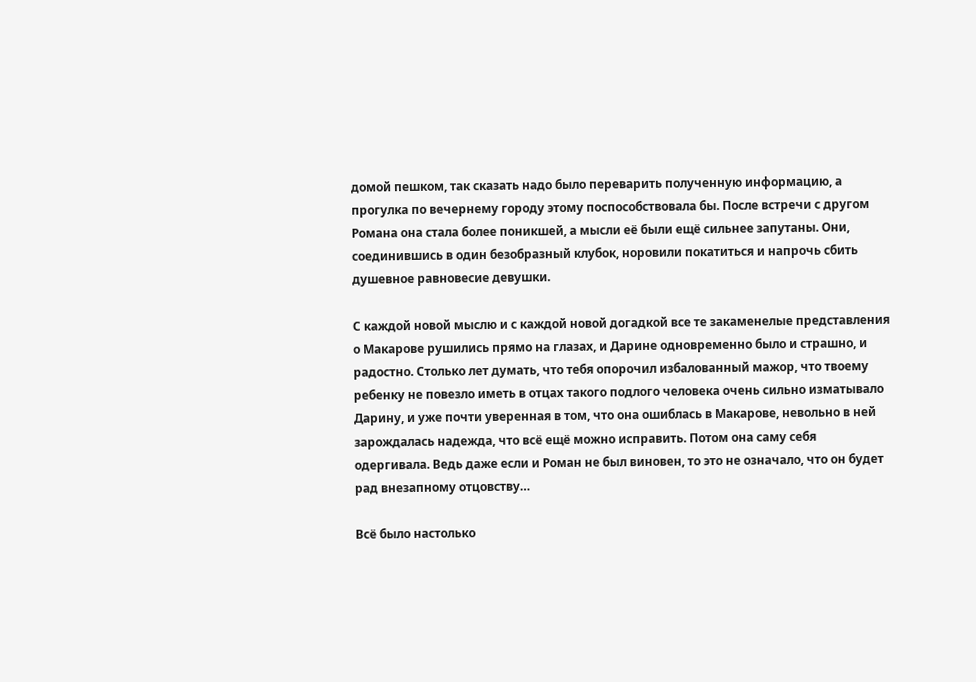домой пешком, так сказать надо было переварить полученную информацию, а прогулка по вечернему городу этому поспособствовала бы. После встречи с другом Романа она стала более поникшей, а мысли её были ещё сильнее запутаны. Они, соединившись в один безобразный клубок, норовили покатиться и напрочь сбить душевное равновесие девушки.

С каждой новой мыслю и с каждой новой догадкой все те закаменелые представления о Макарове рушились прямо на глазах, и Дарине одновременно было и страшно, и радостно. Столько лет думать, что тебя опорочил избалованный мажор, что твоему ребенку не повезло иметь в отцах такого подлого человека очень сильно изматывало Дарину, и уже почти уверенная в том, что она ошиблась в Макарове, невольно в ней зарождалась надежда, что всё ещё можно исправить. Потом она саму себя одергивала. Ведь даже если и Роман не был виновен, то это не означало, что он будет рад внезапному отцовству…

Всё было настолько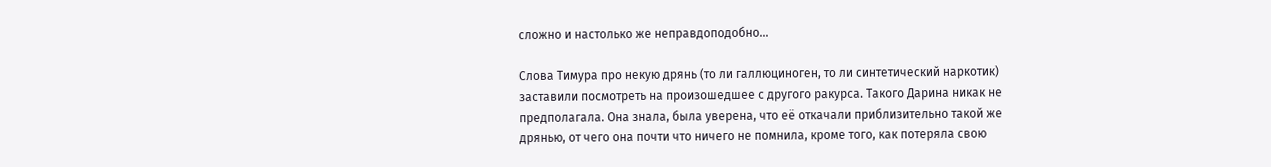сложно и настолько же неправдоподобно…

Слова Тимура про некую дрянь (то ли галлюциноген, то ли синтетический наркотик) заставили посмотреть на произошедшее с другого ракурса. Такого Дарина никак не предполагала. Она знала, была уверена, что её откачали приблизительно такой же дрянью, от чего она почти что ничего не помнила, кроме того, как потеряла свою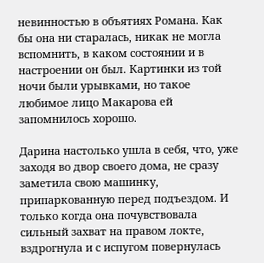невинностью в объятиях Романа. Как бы она ни старалась, никак не могла вспомнить, в каком состоянии и в настроении он был. Картинки из той ночи были урывками, но такое любимое лицо Макарова ей запомнилось хорошо.

Дарина настолько ушла в себя, что, уже заходя во двор своего дома, не сразу заметила свою машинку, припаркованную перед подъездом. И только когда она почувствовала сильный захват на правом локте, вздрогнула и с испугом повернулась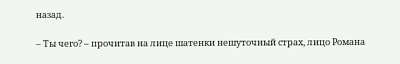назад.

– Ты чего? – прочитав на лице шатенки нешуточный страх, лицо Романа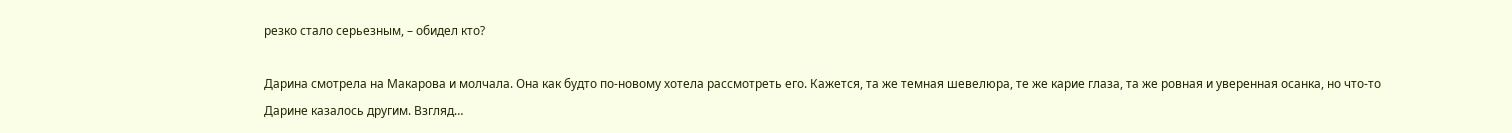резко стало серьезным, – обидел кто?

Дарина смотрела на Макарова и молчала. Она как будто по-новому хотела рассмотреть его. Кажется, та же темная шевелюра, те же карие глаза, та же ровная и уверенная осанка, но что-то Дарине казалось другим. Взгляд…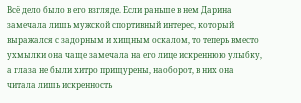Всё дело было в его взгляде. Если раньше в нем Дарина замечала лишь мужской спортивный интерес, который выражался с задорным и хищным оскалом, то теперь вместо ухмылки она чаще замечала на его лице искреннюю улыбку, а глаза не были хитро прищурены, наоборот, в них она читала лишь искренность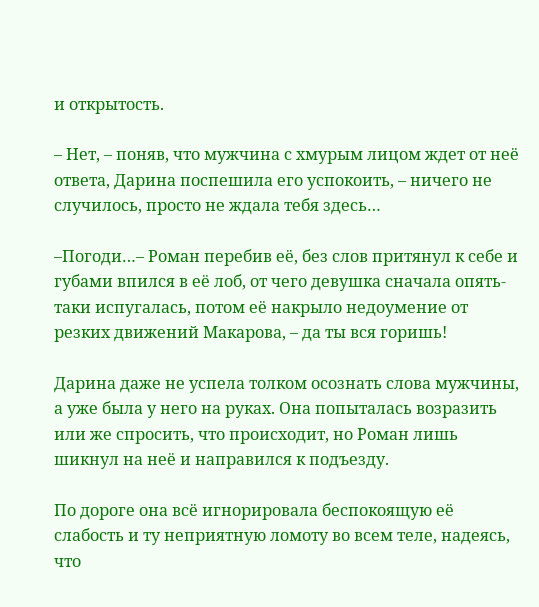и открытость.

– Нет, – поняв, что мужчина с хмурым лицом ждет от неё ответа, Дарина поспешила его успокоить, – ничего не случилось, просто не ждала тебя здесь…

–Погоди…– Роман перебив её, без слов притянул к себе и губами впился в её лоб, от чего девушка сначала опять-таки испугалась, потом её накрыло недоумение от резких движений Макарова, – да ты вся горишь!

Дарина даже не успела толком осознать слова мужчины, а уже была у него на руках. Она попыталась возразить или же спросить, что происходит, но Роман лишь шикнул на неё и направился к подъезду.

По дороге она всё игнорировала беспокоящую её слабость и ту неприятную ломоту во всем теле, надеясь, что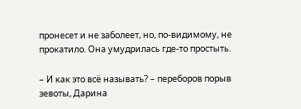пронесет и не заболеет, но, по-видимому, не прокатило. Она умудрилась где-то простыть.

– И как это всё называть? – переборов порыв зевоты, Дарина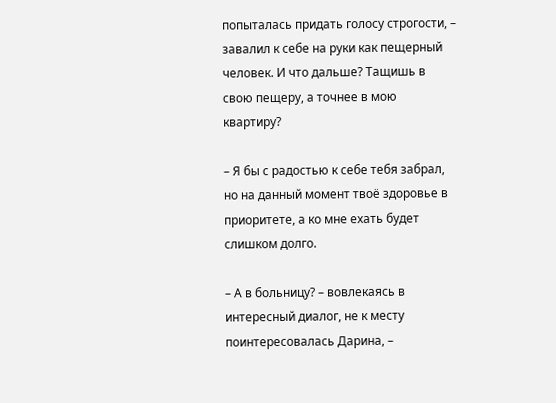попыталась придать голосу строгости, – завалил к себе на руки как пещерный человек. И что дальше? Тащишь в свою пещеру, а точнее в мою квартиру?

– Я бы с радостью к себе тебя забрал, но на данный момент твоё здоровье в приоритете, а ко мне ехать будет слишком долго.

– А в больницу? – вовлекаясь в интересный диалог, не к месту поинтересовалась Дарина, –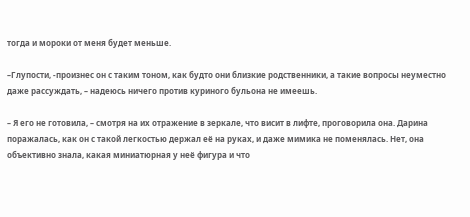тогда и мороки от меня будет меньше.

–Глупости, -произнес он с таким тоном, как будто они близкие родственники, а такие вопросы неуместно даже рассуждать, – надеюсь ничего против куриного бульона не имеешь.

– Я его не готовила, – смотря на их отражение в зеркале, что висит в лифте, проговорила она. Дарина поражалась, как он с такой легкостью держал её на руках, и даже мимика не поменялась. Нет, она объективно знала, какая миниатюрная у неё фигура и что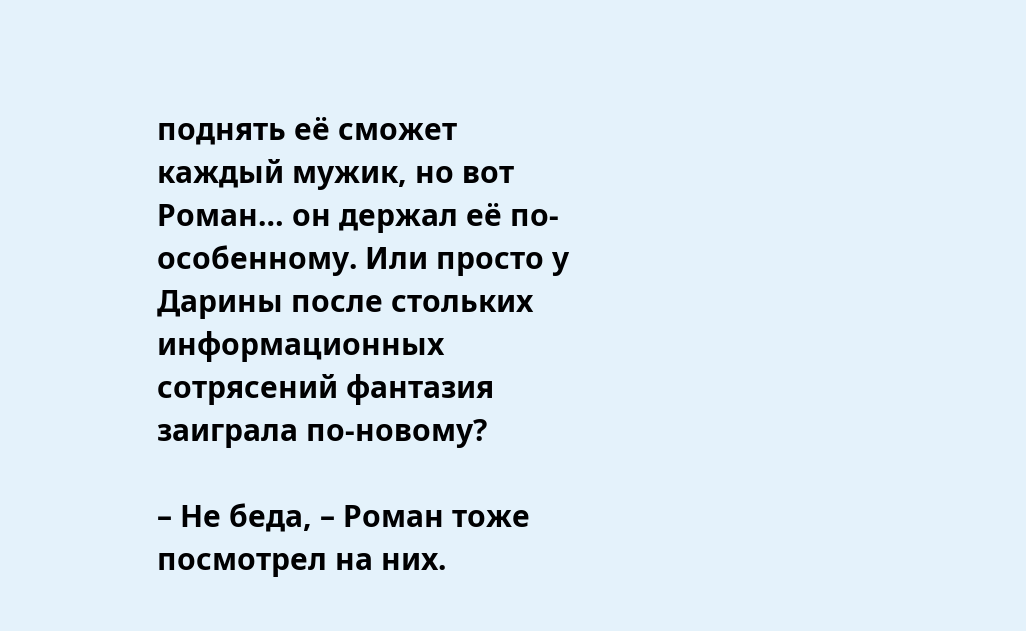поднять её сможет каждый мужик, но вот Роман… он держал её по-особенному. Или просто у Дарины после стольких информационных сотрясений фантазия заиграла по-новому?

– Не беда, – Роман тоже посмотрел на них.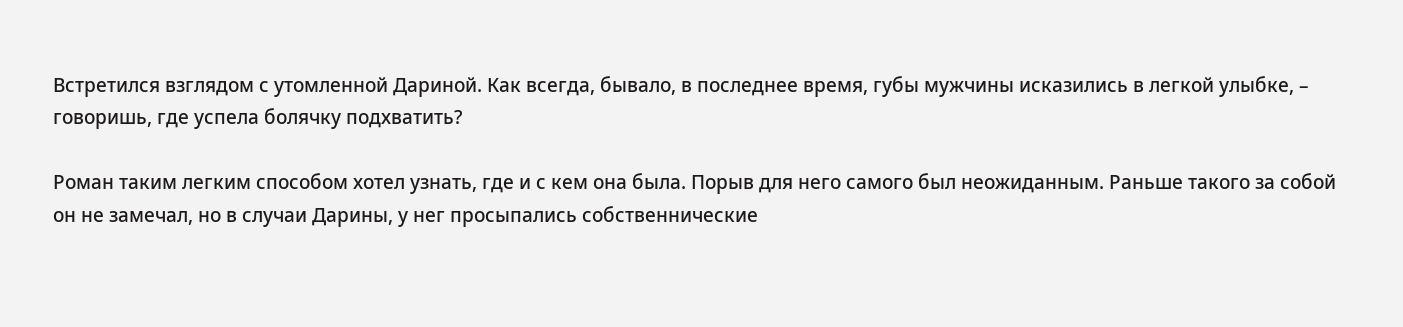Встретился взглядом с утомленной Дариной. Как всегда, бывало, в последнее время, губы мужчины исказились в легкой улыбке, – говоришь, где успела болячку подхватить?

Роман таким легким способом хотел узнать, где и с кем она была. Порыв для него самого был неожиданным. Раньше такого за собой он не замечал, но в случаи Дарины, у нег просыпались собственнические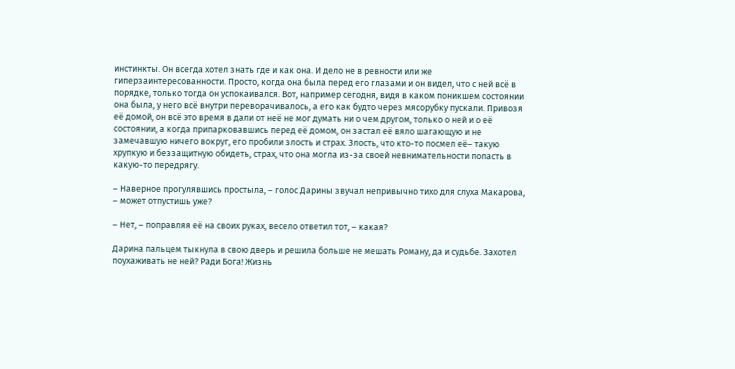инстинкты. Он всегда хотел знать где и как она. И дело не в ревности или же гиперзаинтересованности. Просто, когда она была перед его глазами и он видел, что с ней всё в порядке, только тогда он успокаивался. Вот, например сегодня, видя в каком поникшем состоянии она была, у него всё внутри переворачивалось, а его как будто через мясорубку пускали. Привозя её домой, он всё это время в дали от неё не мог думать ни о чем другом, только о ней и о её состоянии, а когда припарковавшись перед её домом, он застал её вяло шагающую и не замечавшую ничего вокруг, его пробили злость и страх. Злость, что кто-то посмел её– такую хрупкую и беззащитную обидеть, страх, что она могла из-за своей невнимательности попасть в какую-то передрягу.

– Наверное прогулявшись простыла, – голос Дарины звучал непривычно тихо для слуха Макарова, – может отпустишь уже?

– Нет, – поправляя её на своих руках, весело ответил тот, – какая?

Дарина пальцем тыкнула в свою дверь и решила больше не мешать Роману, да и судьбе. Захотел поухаживать не ней? Ради Бога! Жизнь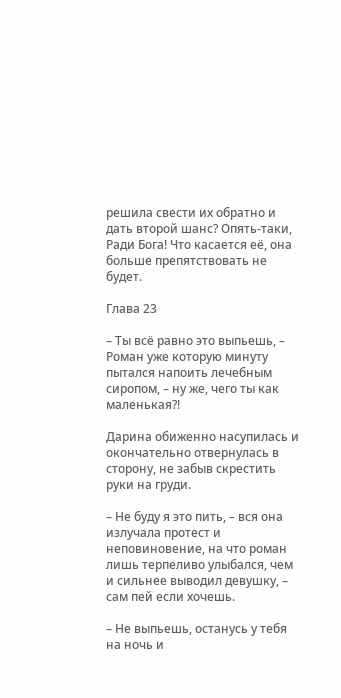решила свести их обратно и дать второй шанс? Опять-таки, Ради Бога! Что касается её, она больше препятствовать не будет.

Глава 23

– Ты всё равно это выпьешь, – Роман уже которую минуту пытался напоить лечебным сиропом, – ну же, чего ты как маленькая?!

Дарина обиженно насупилась и окончательно отвернулась в сторону, не забыв скрестить руки на груди.

– Не буду я это пить, – вся она излучала протест и неповиновение, на что роман лишь терпеливо улыбался, чем и сильнее выводил девушку, – сам пей если хочешь.

– Не выпьешь, останусь у тебя на ночь и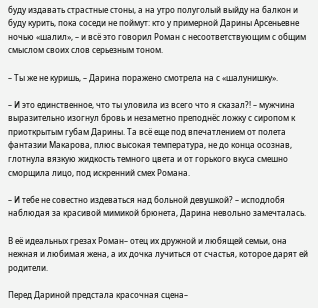буду издавать страстные стоны, а на утро полуголый выйду на балкон и буду курить, пока соседи не поймут: кто у примерной Дарины Арсеньевне ночью «шалил», – и всё это говорил Роман с несоответствующим с общим смыслом своих слов серьезным тоном.

– Ты же не куришь, – Дарина поражено смотрела на с «шалунишку».

– И это единственное, что ты уловила из всего что я сказал?! – мужчина выразительно изогнул бровь и незаметно преподнёс ложку с сиропом к приоткрытым губам Дарины. Та всё еще под впечатлением от полета фантазии Макарова, плюс высокая температура, не до конца осознав, глотнула вязкую жидкость темного цвета и от горького вкуса смешно сморщила лицо, под искренний смех Романа.

– И тебе не совестно издеваться над больной девушкой? – исподлобя наблюдая за красивой мимикой брюнета, Дарина невольно замечталась.

В её идеальных грезах Роман– отец их дружной и любящей семьи, она нежная и любимая жена, а их дочка лучиться от счастья, которое дарят ей родители.

Перед Дариной предстала красочная сцена–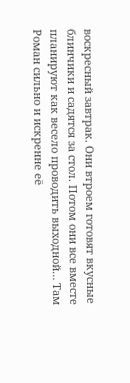воскресный завтрак. Они втроем готовят вкусные блинчики и садятся за стол. Потом они все вместе планируют как весело проводить выходной… Там Роман сильно и искренне её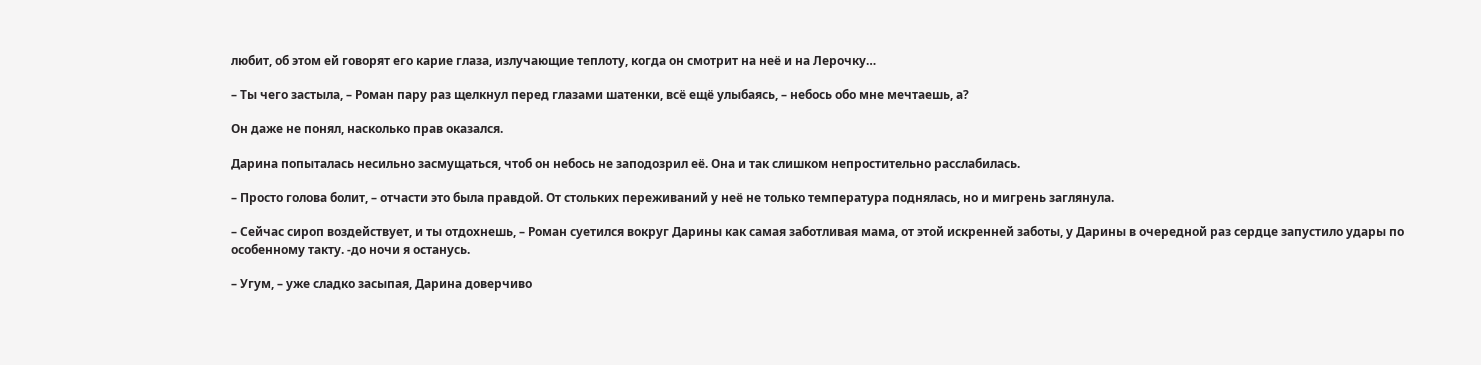любит, об этом ей говорят его карие глаза, излучающие теплоту, когда он смотрит на неё и на Лерочку…

– Ты чего застыла, – Роман пару раз щелкнул перед глазами шатенки, всё ещё улыбаясь, – небось обо мне мечтаешь, а?

Он даже не понял, насколько прав оказался.

Дарина попыталась несильно засмущаться, чтоб он небось не заподозрил её. Она и так слишком непростительно расслабилась.

– Просто голова болит, – отчасти это была правдой. От стольких переживаний у неё не только температура поднялась, но и мигрень заглянула.

– Сейчас сироп воздействует, и ты отдохнешь, – Роман суетился вокруг Дарины как самая заботливая мама, от этой искренней заботы, у Дарины в очередной раз сердце запустило удары по особенному такту. -до ночи я останусь.

– Угум, – уже сладко засыпая, Дарина доверчиво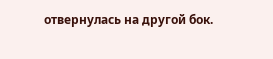отвернулась на другой бок.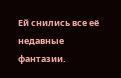Ей снились все её недавные фантазии.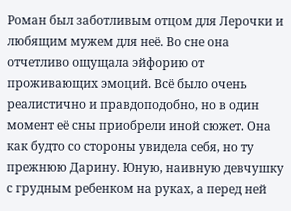Роман был заботливым отцом для Лерочки и любящим мужем для неё. Во сне она отчетливо ощущала эйфорию от проживающих эмоций. Всё было очень реалистично и правдоподобно, но в один момент её сны приобрели иной сюжет. Она как будто со стороны увидела себя, но ту прежнюю Дарину. Юную, наивную девчушку с грудным ребенком на руках, а перед ней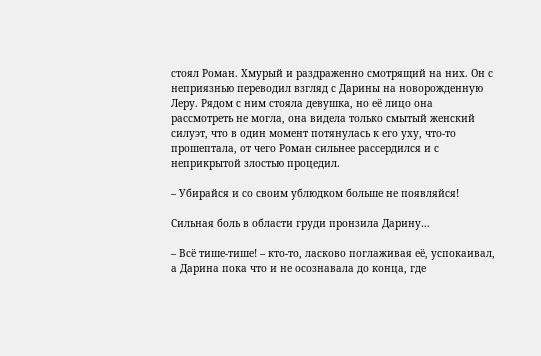стоял Роман. Хмурый и раздраженно смотрящий на них. Он с неприязнью переводил взгляд с Дарины на новорожденную Леру. Рядом с ним стояла девушка, но её лицо она рассмотреть не могла, она видела только смытый женский силуэт, что в один момент потянулась к его уху, что-то прошептала, от чего Роман сильнее рассердился и с неприкрытой злостью процедил.

– Убирайся и со своим ублюдком больше не появляйся!

Сильная боль в области груди пронзила Дарину…

– Всё тише-тише! – кто-то, ласково поглаживая её, успокаивал, а Дарина пока что и не осознавала до конца, где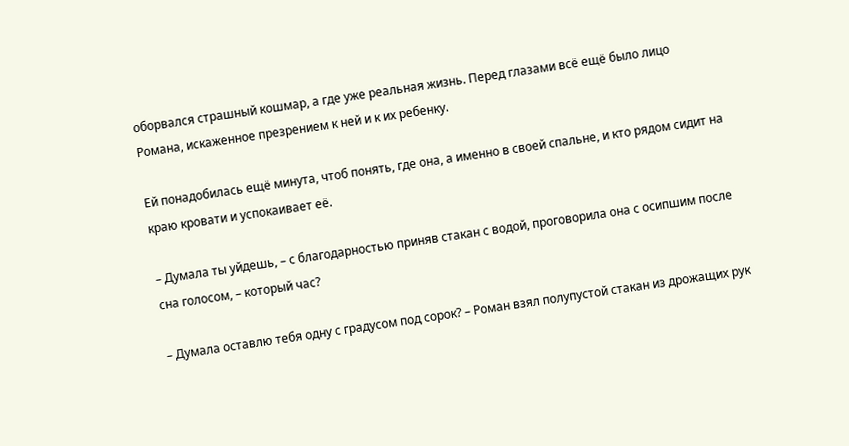оборвался страшный кошмар, а где уже реальная жизнь. Перед глазами всё ещё было лицо Романа, искаженное презрением к ней и к их ребенку.

Ей понадобилась ещё минута, чтоб понять, где она, а именно в своей спальне, и кто рядом сидит на краю кровати и успокаивает её.

– Думала ты уйдешь, – с благодарностью приняв стакан с водой, проговорила она с осипшим после сна голосом, – который час?

– Думала оставлю тебя одну с градусом под сорок? – Роман взял полупустой стакан из дрожащих рук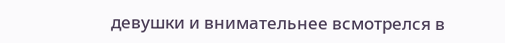девушки и внимательнее всмотрелся в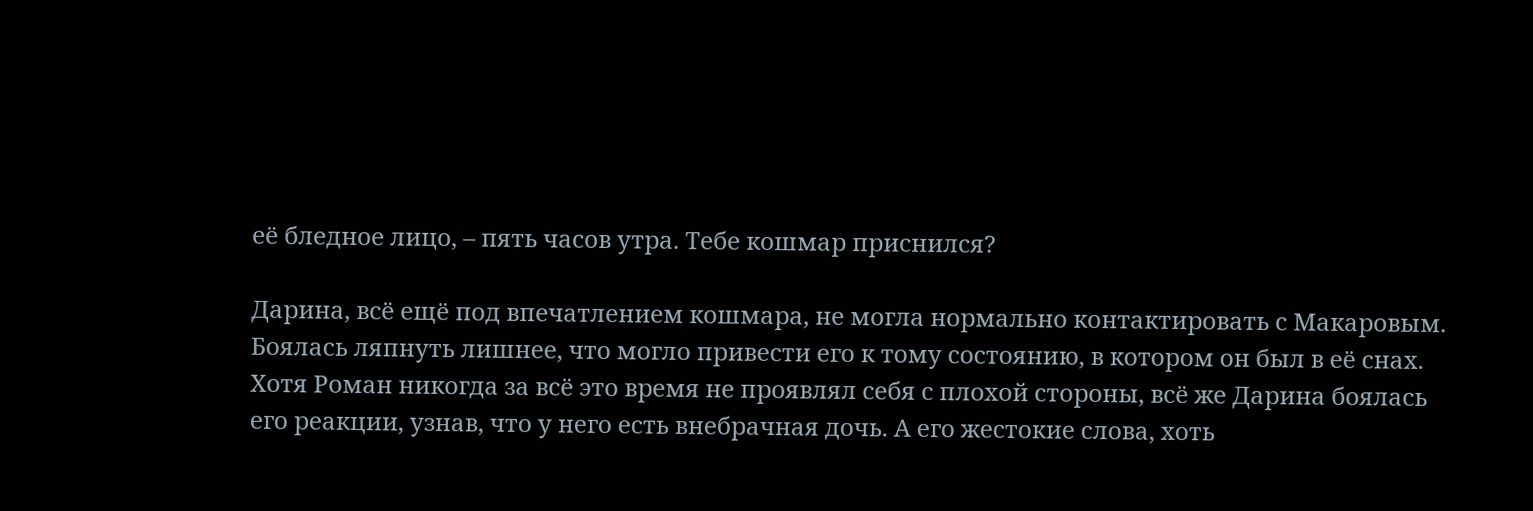её бледное лицо, – пять часов утра. Тебе кошмар приснился?

Дарина, всё ещё под впечатлением кошмара, не могла нормально контактировать с Макаровым. Боялась ляпнуть лишнее, что могло привести его к тому состоянию, в котором он был в её снах. Хотя Роман никогда за всё это время не проявлял себя с плохой стороны, всё же Дарина боялась его реакции, узнав, что у него есть внебрачная дочь. А его жестокие слова, хоть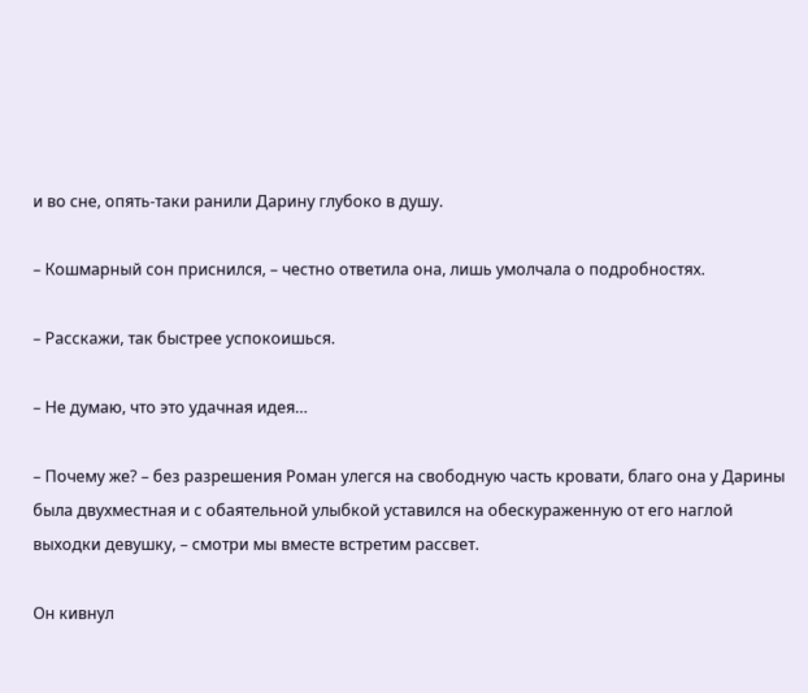и во сне, опять-таки ранили Дарину глубоко в душу.

– Кошмарный сон приснился, – честно ответила она, лишь умолчала о подробностях.

– Расскажи, так быстрее успокоишься.

– Не думаю, что это удачная идея…

– Почему же? – без разрешения Роман улегся на свободную часть кровати, благо она у Дарины была двухместная и с обаятельной улыбкой уставился на обескураженную от его наглой выходки девушку, – смотри мы вместе встретим рассвет.

Он кивнул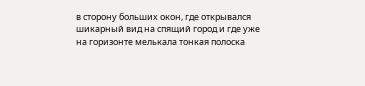в сторону больших окон, где открывался шикарный вид на спящий город и где уже на горизонте мелькала тонкая полоска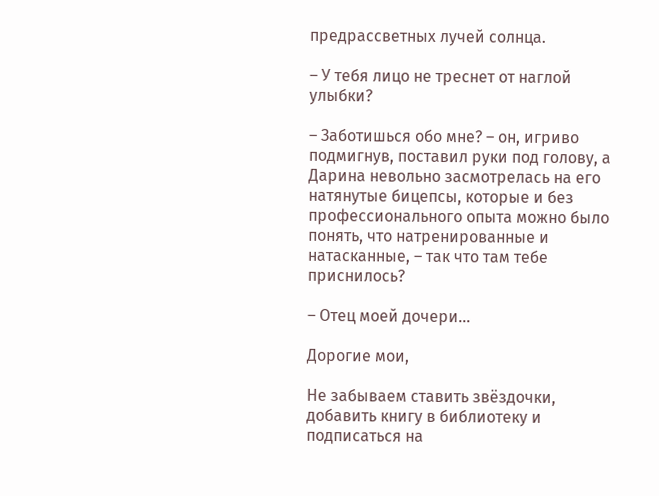предрассветных лучей солнца.

– У тебя лицо не треснет от наглой улыбки?

– Заботишься обо мне? – он, игриво подмигнув, поставил руки под голову, а Дарина невольно засмотрелась на его натянутые бицепсы, которые и без профессионального опыта можно было понять, что натренированные и натасканные, – так что там тебе приснилось?

– Отец моей дочери…

Дорогие мои,

Не забываем ставить звёздочки, добавить книгу в библиотеку и подписаться на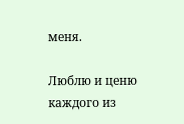меня.

Люблю и ценю каждого из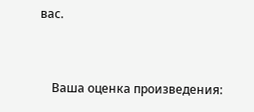вас.


    Ваша оценка произведения: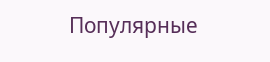Популярные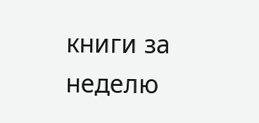книги за неделю